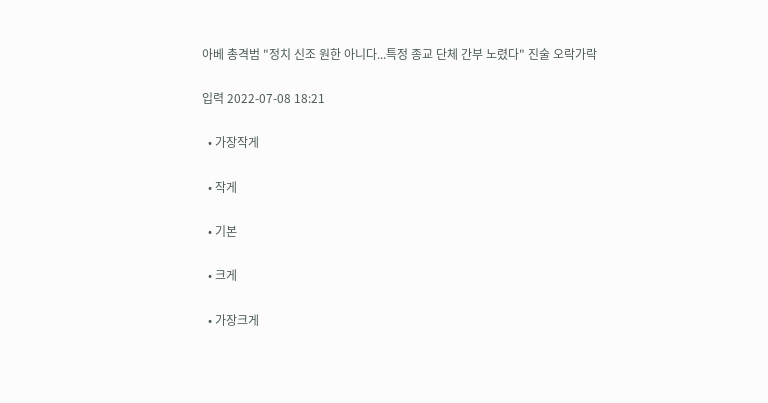아베 총격범 "정치 신조 원한 아니다...특정 종교 단체 간부 노렸다" 진술 오락가락

입력 2022-07-08 18:21

  • 가장작게

  • 작게

  • 기본

  • 크게

  • 가장크게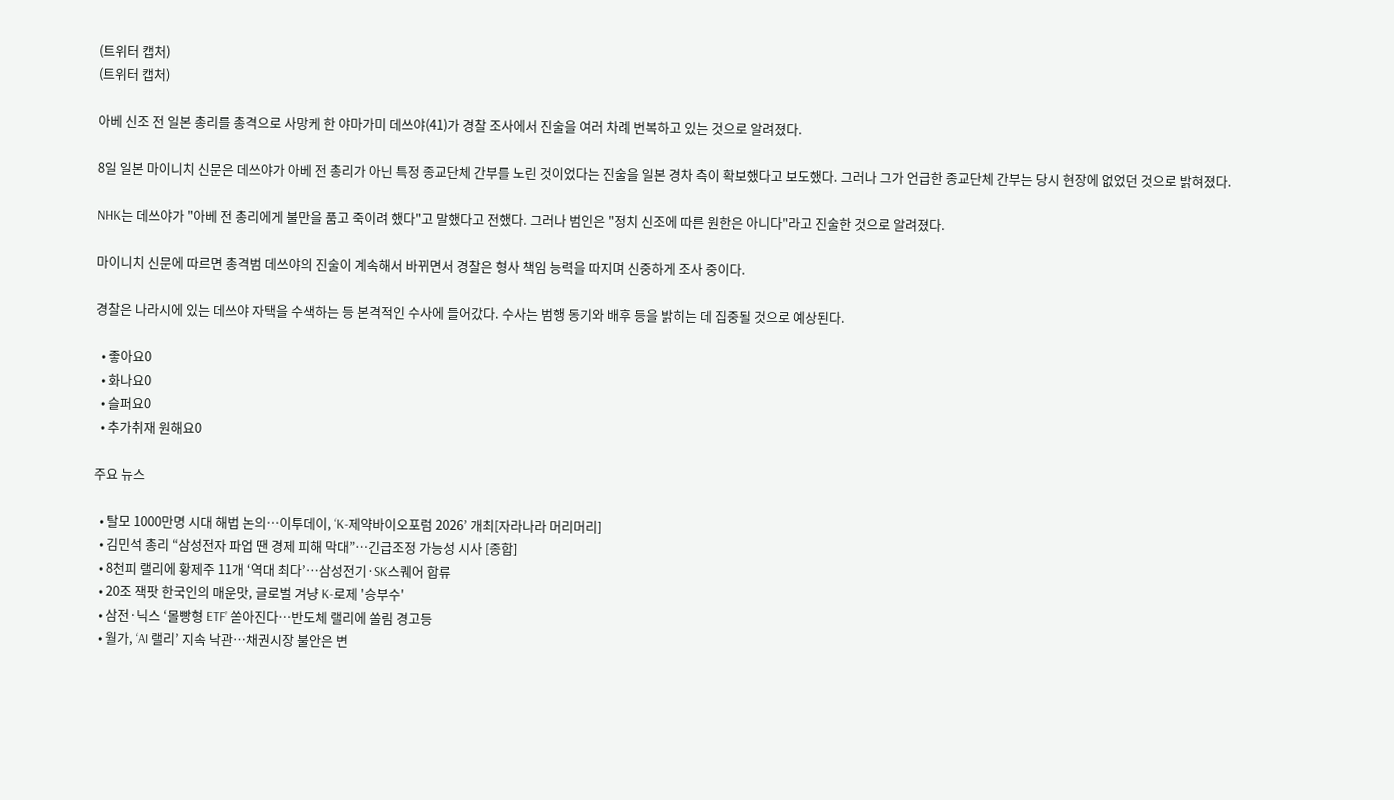(트위터 캡처)
(트위터 캡처)

아베 신조 전 일본 총리를 총격으로 사망케 한 야마가미 데쓰야(41)가 경찰 조사에서 진술을 여러 차례 번복하고 있는 것으로 알려졌다.

8일 일본 마이니치 신문은 데쓰야가 아베 전 총리가 아닌 특정 종교단체 간부를 노린 것이었다는 진술을 일본 경차 측이 확보했다고 보도했다. 그러나 그가 언급한 종교단체 간부는 당시 현장에 없었던 것으로 밝혀졌다.

NHK는 데쓰야가 "아베 전 총리에게 불만을 품고 죽이려 했다"고 말했다고 전했다. 그러나 범인은 "정치 신조에 따른 원한은 아니다"라고 진술한 것으로 알려졌다.

마이니치 신문에 따르면 총격범 데쓰야의 진술이 계속해서 바뀌면서 경찰은 형사 책임 능력을 따지며 신중하게 조사 중이다.

경찰은 나라시에 있는 데쓰야 자택을 수색하는 등 본격적인 수사에 들어갔다. 수사는 범행 동기와 배후 등을 밝히는 데 집중될 것으로 예상된다.

  • 좋아요0
  • 화나요0
  • 슬퍼요0
  • 추가취재 원해요0

주요 뉴스

  • 탈모 1000만명 시대 해법 논의…이투데이, ‘K-제약바이오포럼 2026’ 개최[자라나라 머리머리]
  • 김민석 총리 “삼성전자 파업 땐 경제 피해 막대”…긴급조정 가능성 시사 [종합]
  • 8천피 랠리에 황제주 11개 ‘역대 최다’…삼성전기·SK스퀘어 합류
  • 20조 잭팟 한국인의 매운맛, 글로벌 겨냥 K-로제 '승부수'
  • 삼전·닉스 ‘몰빵형 ETF’ 쏟아진다…반도체 랠리에 쏠림 경고등
  • 월가, ‘AI 랠리’ 지속 낙관…채권시장 불안은 변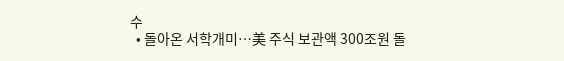수
  • 돌아온 서학개미…美 주식 보관액 300조원 돌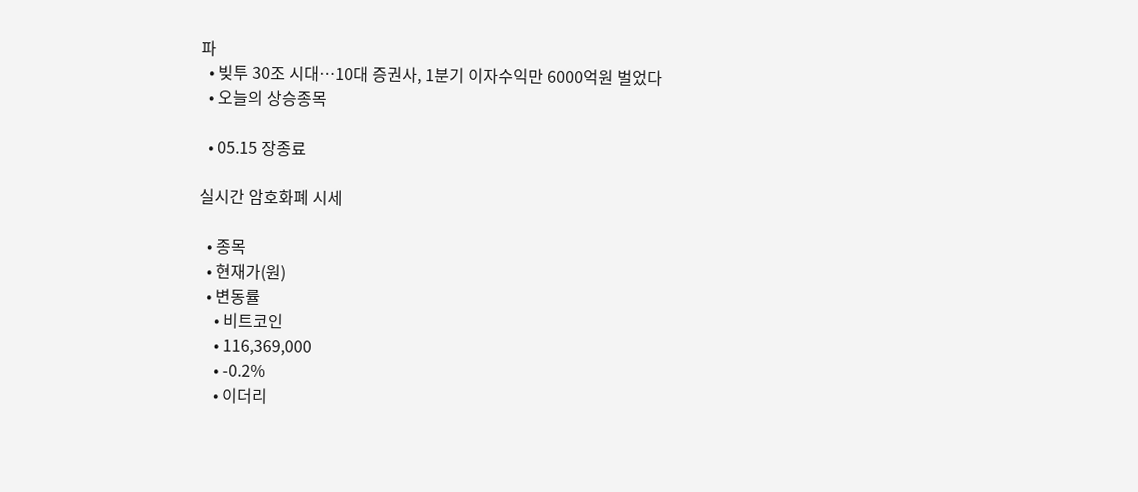파
  • 빚투 30조 시대…10대 증권사, 1분기 이자수익만 6000억원 벌었다
  • 오늘의 상승종목

  • 05.15 장종료

실시간 암호화폐 시세

  • 종목
  • 현재가(원)
  • 변동률
    • 비트코인
    • 116,369,000
    • -0.2%
    • 이더리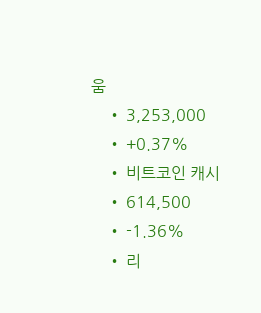움
    • 3,253,000
    • +0.37%
    • 비트코인 캐시
    • 614,500
    • -1.36%
    • 리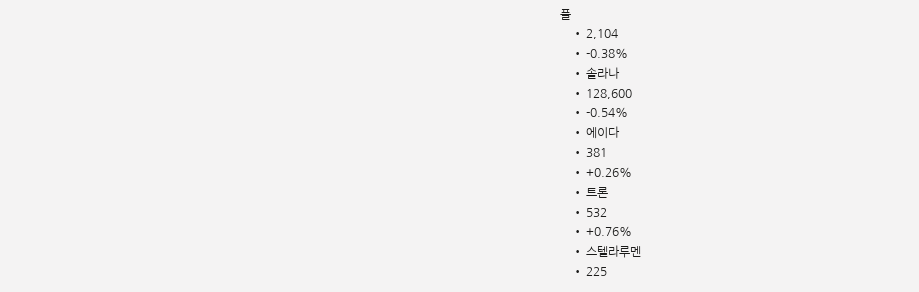플
    • 2,104
    • -0.38%
    • 솔라나
    • 128,600
    • -0.54%
    • 에이다
    • 381
    • +0.26%
    • 트론
    • 532
    • +0.76%
    • 스텔라루멘
    • 225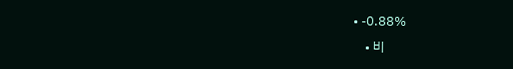• -0.88%
    • 비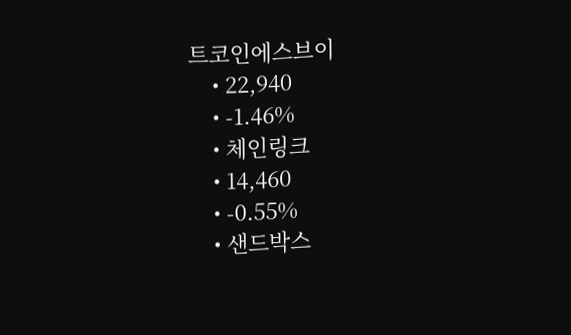트코인에스브이
    • 22,940
    • -1.46%
    • 체인링크
    • 14,460
    • -0.55%
    • 샌드박스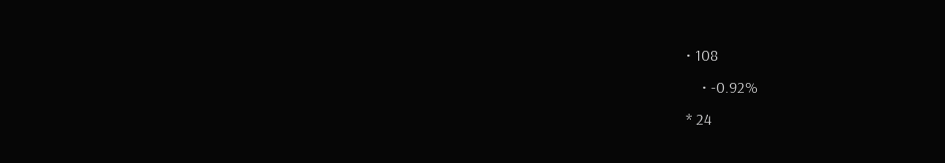• 108
    • -0.92%
* 24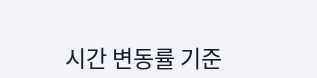시간 변동률 기준